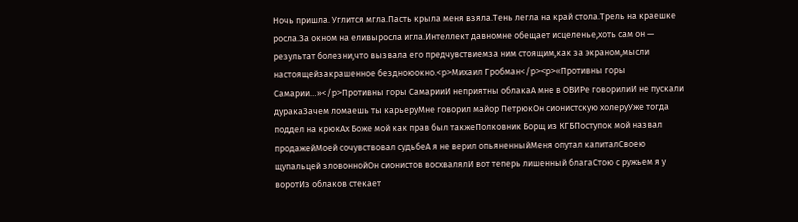Ночь пришла. Углится мгла.Пасть крыла меня взяла.Тень легла на край стола.Трель на краешке росла.За окном на еливыросла игла.Интеллект давномне обещает исцеленье,хоть сам он — результат болезни,что вызвала его предчувствиемза ним стоящим,как за экраном,мысли настоящейзакрашенное бездноюокно.<p>Михаил Гробман</p><p>«Противны горы Самарии…»</p>Противны горы СамарииИ неприятны облакаА мне в ОВИРе говорилиИ не пускали дуракаЗачем ломаешь ты карьеруМне говорил майор ПетрюкОн сионистскую холеруУже тогда поддел на крюкАх Боже мой как прав был такжеПолковник Борщ из КГБПоступок мой назвал продажейМоей сочувствовал судьбеА я не верил опьяненныйМеня опутал капиталСвоею щупальцей зловоннойОн сионистов восхвалялИ вот теперь лишенный благаСтою с ружьем я у воротИз облаков стекает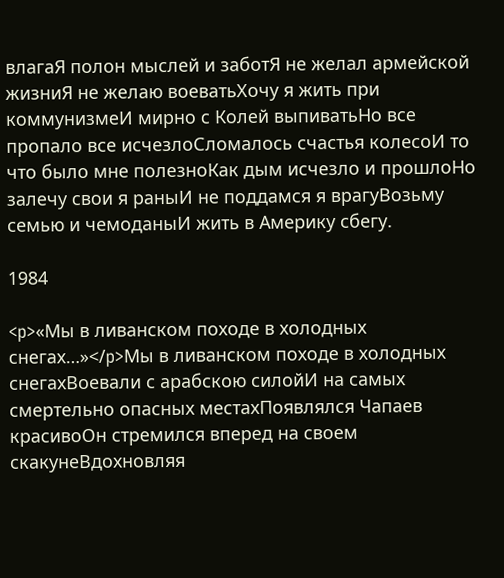влагаЯ полон мыслей и заботЯ не желал армейской жизниЯ не желаю воеватьХочу я жить при коммунизмеИ мирно с Колей выпиватьНо все пропало все исчезлоСломалось счастья колесоИ то что было мне полезноКак дым исчезло и прошлоНо залечу свои я раныИ не поддамся я врагуВозьму семью и чемоданыИ жить в Америку сбегу.

1984

<p>«Мы в ливанском походе в холодных снегах…»</p>Мы в ливанском походе в холодных снегахВоевали с арабскою силойИ на самых смертельно опасных местахПоявлялся Чапаев красивоОн стремился вперед на своем скакунеВдохновляя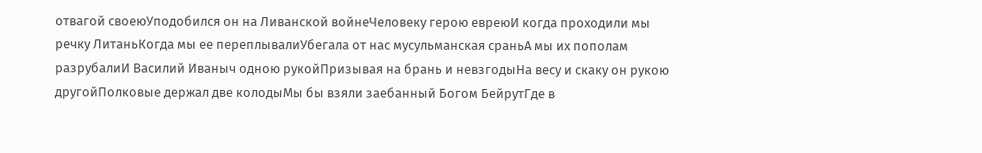отвагой своеюУподобился он на Ливанской войнеЧеловеку герою евреюИ когда проходили мы речку ЛитаньКогда мы ее переплывалиУбегала от нас мусульманская сраньА мы их пополам разрубалиИ Василий Иваныч одною рукойПризывая на брань и невзгодыНа весу и скаку он рукою другойПолковые держал две колодыМы бы взяли заебанный Богом БейрутГде в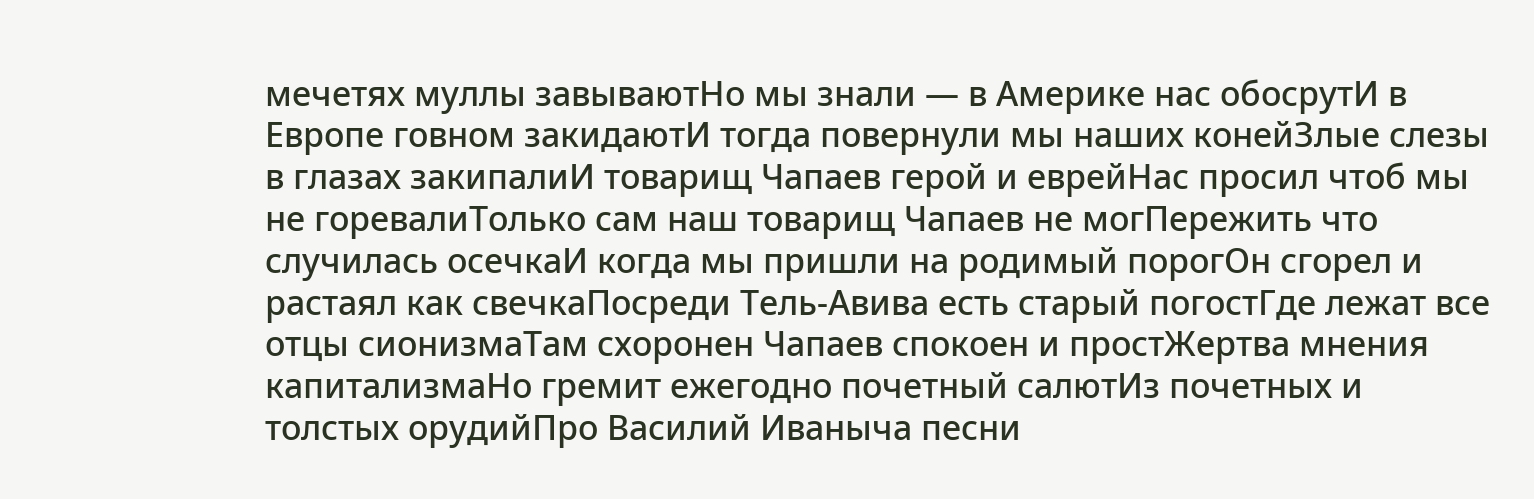мечетях муллы завываютНо мы знали — в Америке нас обосрутИ в Европе говном закидаютИ тогда повернули мы наших конейЗлые слезы в глазах закипалиИ товарищ Чапаев герой и еврейНас просил чтоб мы не горевалиТолько сам наш товарищ Чапаев не могПережить что случилась осечкаИ когда мы пришли на родимый порогОн сгорел и растаял как свечкаПосреди Тель-Авива есть старый погостГде лежат все отцы сионизмаТам схоронен Чапаев спокоен и простЖертва мнения капитализмаНо гремит ежегодно почетный салютИз почетных и толстых орудийПро Василий Иваныча песни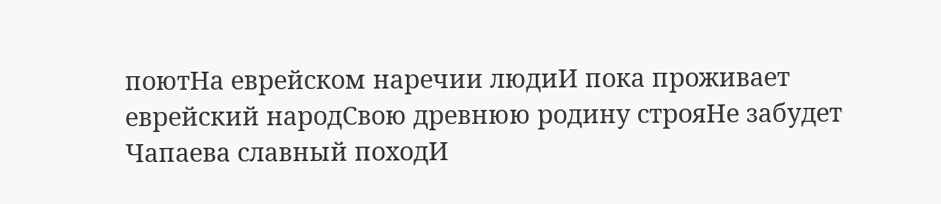поютНа еврейском наречии людиИ пока проживает еврейский народСвою древнюю родину строяНе забудет Чапаева славный походИ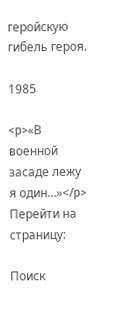геройскую гибель героя.

1985

<p>«В военной засаде лежу я один…»</p>
Перейти на страницу:

Поиск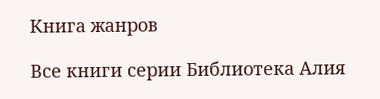Книга жанров

Все книги серии Библиотека Алия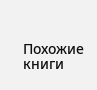Похожие книги